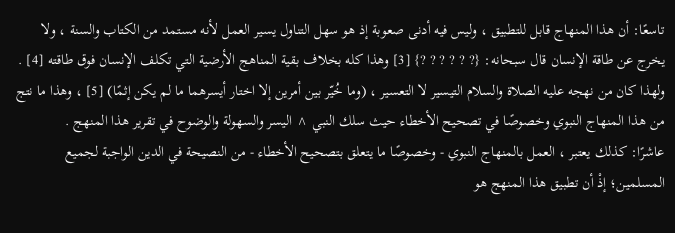تاسعًا: أن هذا المنهاج قابل للتطبيق ، وليس فيه أدنى صعوبة إذ هو سهل التناول يسير العمل لأنه مستمد من الكتاب والسنة ، ولا يخرج عن طاقة الإنسان قال سبحانه: {? ? ? ? ? ?} [3] وهذا كله بخلاف بقية المناهج الأرضية التي تكلف الإنسان فوق طاقته [4] .
ولهذا كان من نهجه عليه الصلاة والسلام التيسير لا التعسير ، (وما خُيّر بين أمرين إلا اختار أيسرهما ما لم يكن إثمًا) [5] ، وهذا ما نتج من هذا المنهاج النبوي وخصوصًا في تصحيح الأخطاء حيث سلك النبي ^ اليسر والسهولة والوضوح في تقرير هذا المنهج .
عاشرًا: كذلك يعتبر ، العمل بالمنهاج النبوي - وخصوصًا ما يتعلق بتصحيح الأخطاء - من النصيحة في الدين الواجبة لجميع المسلمين؛ إذْ أن تطبيق هذا المنهج هو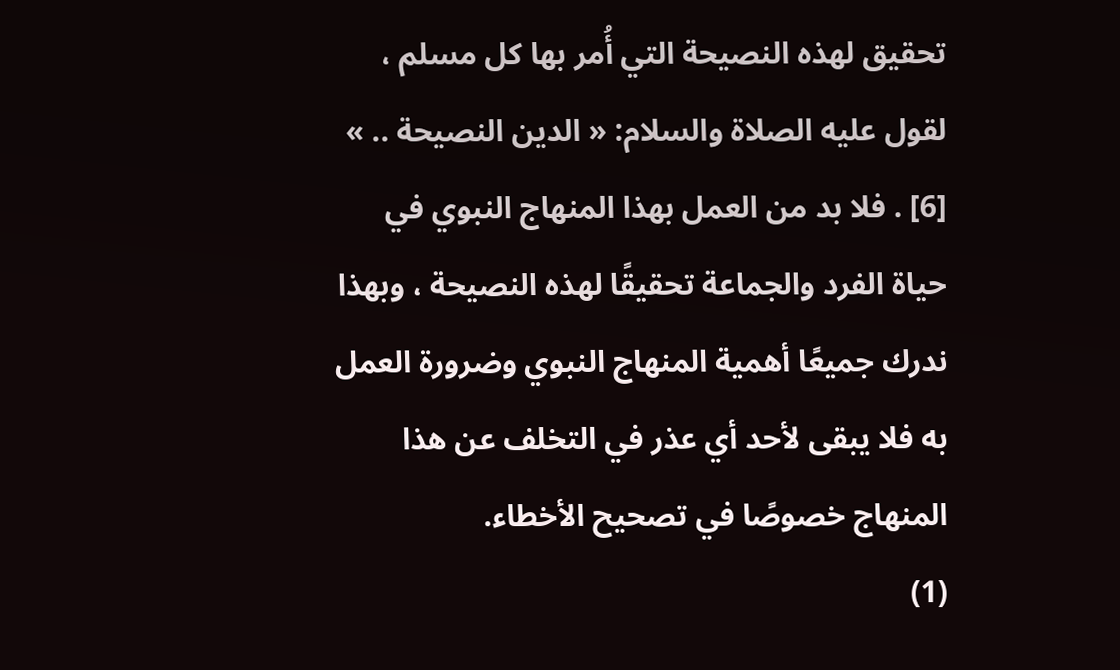تحقيق لهذه النصيحة التي أُمر بها كل مسلم ، لقول عليه الصلاة والسلام: « الدين النصيحة .. » [6] . فلا بد من العمل بهذا المنهاج النبوي في حياة الفرد والجماعة تحقيقًا لهذه النصيحة ، وبهذا ندرك جميعًا أهمية المنهاج النبوي وضرورة العمل به فلا يبقى لأحد أي عذر في التخلف عن هذا المنهاج خصوصًا في تصحيح الأخطاء.
(1)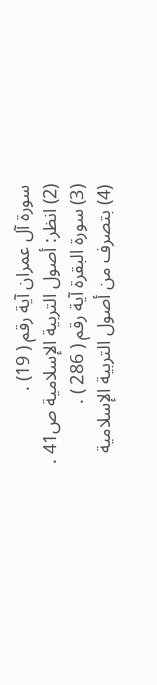سورة آل عمران آية رقم ( 19) .
(2) انظر: أصول التربية الإسلامية ص41 .
(3) سورة البقرة آية رقم ( 286 ) .
(4) بتصرف من أصول التربية الإسلامية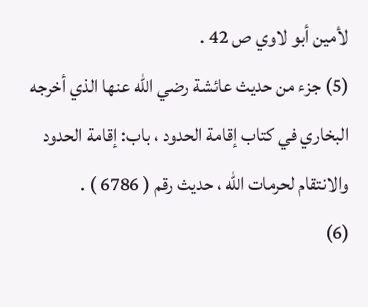لأمين أبو لاوي ص 42 .
(5) جزء من حديث عائشة رضي الله عنها الذي أخرجه البخاري في كتاب إقامة الحدود ، باب: إقامة الحدود والانتقام لحرمات الله ، حديث رقم ( 6786 ) .
(6)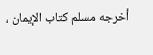أخرجه مسلم كتاب الإيمان ،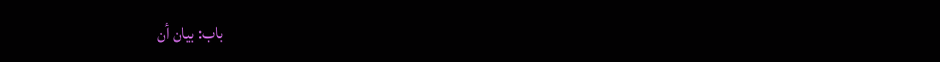باب: بيان أن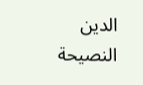الدين النصيحة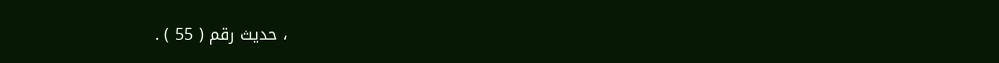، حديث رقم ( 55 ) .